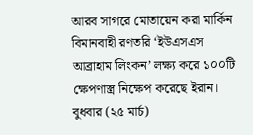আরব সাগরে মোতায়েন করা মার্কিন বিমানবাহী রণতরি ‘ইউএসএস আব্রাহাম লিংকন’ লক্ষ্য করে ১০০টি ক্ষেপণাস্ত্র নিক্ষেপ করেছে ইরান। বুধবার (২৫ মার্চ)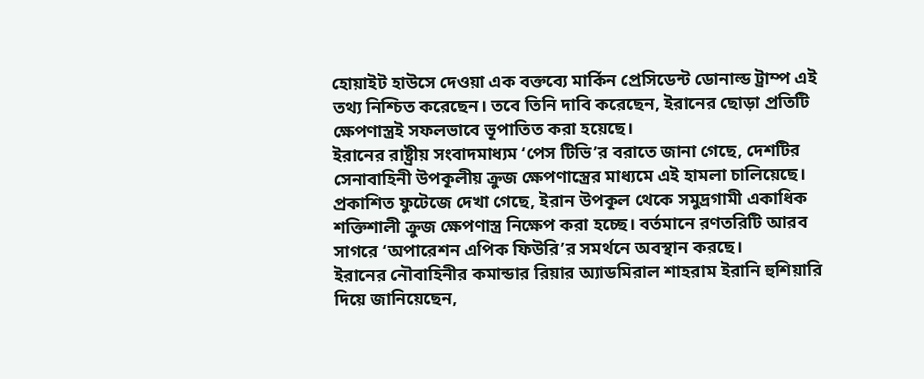হোয়াইট হাউসে দেওয়া এক বক্তব্যে মার্কিন প্রেসিডেন্ট ডোনাল্ড ট্রাম্প এই তথ্য নিশ্চিত করেছেন। তবে তিনি দাবি করেছেন, ইরানের ছোড়া প্রতিটি ক্ষেপণাস্ত্রই সফলভাবে ভূপাতিত করা হয়েছে।
ইরানের রাষ্ট্রীয় সংবাদমাধ্যম ‘পেস টিভি’র বরাতে জানা গেছে, দেশটির সেনাবাহিনী উপকূলীয় ক্রুজ ক্ষেপণাস্ত্রের মাধ্যমে এই হামলা চালিয়েছে। প্রকাশিত ফুটেজে দেখা গেছে, ইরান উপকূল থেকে সমুদ্রগামী একাধিক শক্তিশালী ক্রুজ ক্ষেপণাস্ত্র নিক্ষেপ করা হচ্ছে। বর্তমানে রণতরিটি আরব সাগরে ‘অপারেশন এপিক ফিউরি’র সমর্থনে অবস্থান করছে।
ইরানের নৌবাহিনীর কমান্ডার রিয়ার অ্যাডমিরাল শাহরাম ইরানি হুশিয়ারি দিয়ে জানিয়েছেন,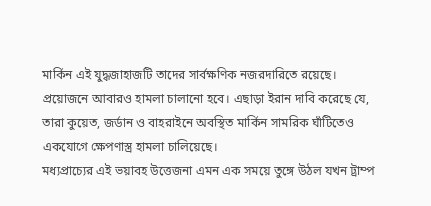মার্কিন এই যুদ্ধজাহাজটি তাদের সার্বক্ষণিক নজরদারিতে রয়েছে। প্রয়োজনে আবারও হামলা চালানো হবে। এছাড়া ইরান দাবি করেছে যে, তারা কুয়েত, জর্ডান ও বাহরাইনে অবস্থিত মার্কিন সামরিক ঘাঁটিতেও একযোগে ক্ষেপণাস্ত্র হামলা চালিয়েছে।
মধ্যপ্রাচ্যের এই ভয়াবহ উত্তেজনা এমন এক সময়ে তুঙ্গে উঠল যখন ট্রাম্প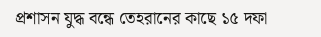প্রশাসন যুদ্ধ বন্ধে তেহরানের কাছে ১৫ দফা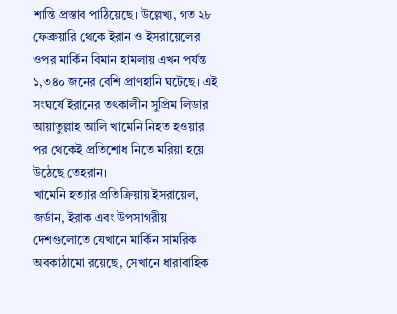শান্তি প্রস্তাব পাঠিয়েছে। উল্লেখ্য, গত ২৮ ফেব্রুয়ারি থেকে ইরান ও ইসরায়েলের ওপর মার্কিন বিমান হামলায় এখন পর্যন্ত ১,৩৪০ জনের বেশি প্রাণহানি ঘটেছে। এই সংঘর্ষে ইরানের তৎকালীন সুপ্রিম লিডার আয়াতুল্লাহ আলি খামেনি নিহত হওয়ার পর থেকেই প্রতিশোধ নিতে মরিয়া হয়ে উঠেছে তেহরান।
খামেনি হত্যার প্রতিক্রিয়ায় ইসরায়েল, জর্ডান, ইরাক এবং উপসাগরীয় দেশগুলোতে যেখানে মার্কিন সামরিক অবকাঠামো রয়েছে, সেখানে ধারাবাহিক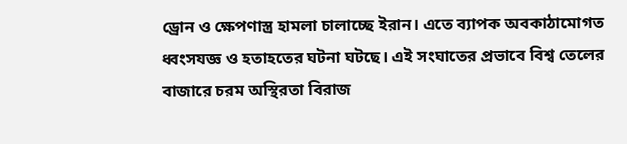ড্রোন ও ক্ষেপণাস্ত্র হামলা চালাচ্ছে ইরান। এতে ব্যাপক অবকাঠামোগত ধ্বংসযজ্ঞ ও হতাহতের ঘটনা ঘটছে। এই সংঘাতের প্রভাবে বিশ্ব তেলের বাজারে চরম অস্থিরতা বিরাজ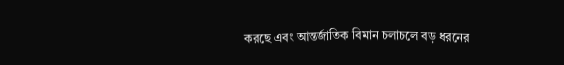করছে এবং আন্তর্জাতিক বিমান চলাচলে বড় ধরনের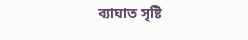ব্যাঘাত সৃষ্টি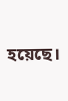হয়েছে।